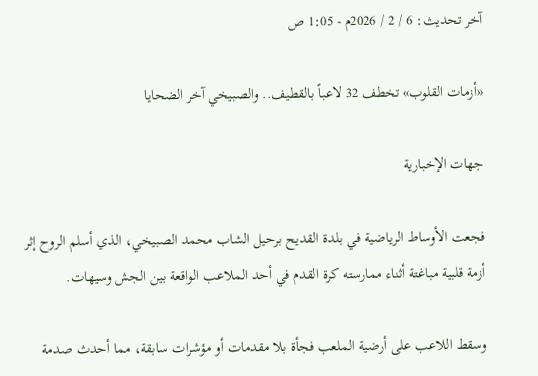آخر تحديث: 6 / 2 / 2026م - 1:05 ص

«أزمات القلوب» تخطف 32 لاعباً بالقطيف.. والصبيخي آخر الضحايا

جهات الإخبارية

فجعت الأوساط الرياضية في بلدة القديح برحيل الشاب محمد الصبيخي، الذي أسلم الروح إثر أزمة قلبية مباغتة أثناء ممارسته كرة القدم في أحد الملاعب الواقعة بين الجش وسيهات.

وسقط اللاعب على أرضية الملعب فجأة بلا مقدمات أو مؤشرات سابقة، مما أحدث صدمة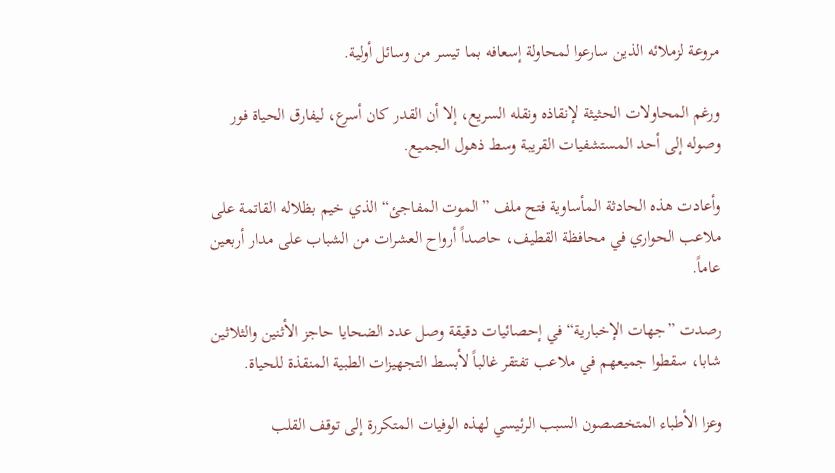مروعة لزملائه الذين سارعوا لمحاولة إسعافه بما تيسر من وسائل أولية.

ورغم المحاولات الحثيثة لإنقاذه ونقله السريع، إلا أن القدر كان أسرع، ليفارق الحياة فور وصوله إلى أحد المستشفيات القريبة وسط ذهول الجميع.

وأعادت هذه الحادثة المأساوية فتح ملف ”الموت المفاجئ“ الذي خيم بظلاله القاتمة على ملاعب الحواري في محافظة القطيف، حاصداً أرواح العشرات من الشباب على مدار أربعين عاماً.

رصدت ”جهات الإخبارية“ في إحصائيات دقيقة وصل عدد الضحايا حاجز الأثنين والثلاثين شابا، سقطوا جميعهم في ملاعب تفتقر غالباً لأبسط التجهيزات الطبية المنقذة للحياة.

وعزا الأطباء المتخصصون السبب الرئيسي لهذه الوفيات المتكررة إلى توقف القلب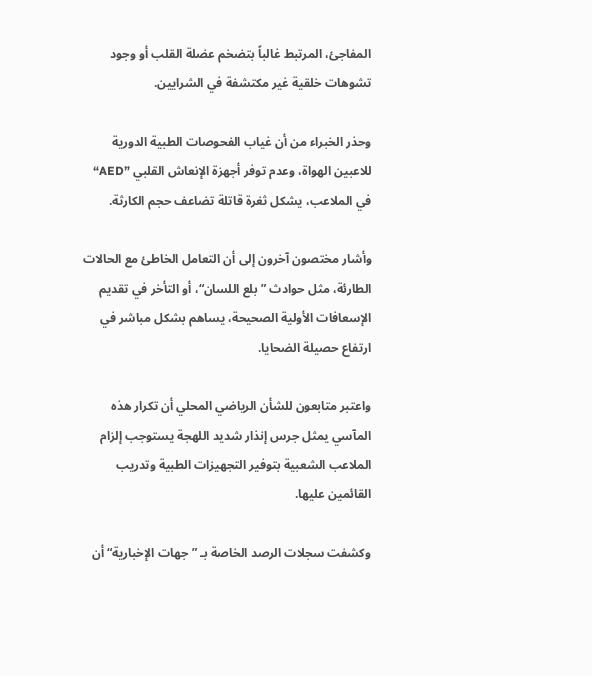المفاجئ، المرتبط غالباً بتضخم عضلة القلب أو وجود تشوهات خلقية غير مكتشفة في الشرايين.

وحذر الخبراء من أن غياب الفحوصات الطبية الدورية للاعبين الهواة، وعدم توفر أجهزة الإنعاش القلبي ”AED“ في الملاعب، يشكل ثغرة قاتلة تضاعف حجم الكارثة.

وأشار مختصون آخرون إلى أن التعامل الخاطئ مع الحالات الطارئة، مثل حوادث ”بلع اللسان“، أو التأخر في تقديم الإسعافات الأولية الصحيحة، يساهم بشكل مباشر في ارتفاع حصيلة الضحايا.

واعتبر متابعون للشأن الرياضي المحلي أن تكرار هذه المآسي يمثل جرس إنذار شديد اللهجة يستوجب إلزام الملاعب الشعبية بتوفير التجهيزات الطبية وتدريب القائمين عليها.

وكشفت سجلات الرصد الخاصة بـ ”جهات الإخبارية“ أن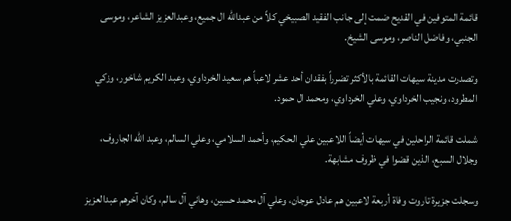قائمة المتوفين في القديح ضمت إلى جانب الفقيد الصبيخي كلاً من عبدالله ال جميع، وعبدالعزيز الشاعر، وموسى الجنبي، وفاضل الناصر، وموسى الشيخ.

وتصدرت مدينة سيهات القائمة بالأكثر تضرراً بفقدان أحد عشر لاعباً هم سعيد الخرداوي، وعبد الكريم شاخور، وزكي المطرود، ونجيب الخرداوي، وعلي الخرداوي، ومحمد ال حمود.

شملت قائمة الراحلين في سيهات أيضاً اللاعبين علي الحكيم، وأحمد السلامي، وعلي السالم، وعبد الله الجاروف، وجلال السبع، الذين قضوا في ظروف مشابهة.

وسجلت جزيرة تاروت وفاة أربعة لاعبين هم عادل عوجان، وعلي آل محمد حسين، وهاني آل سالم، وكان آخرهم عبدالعزيز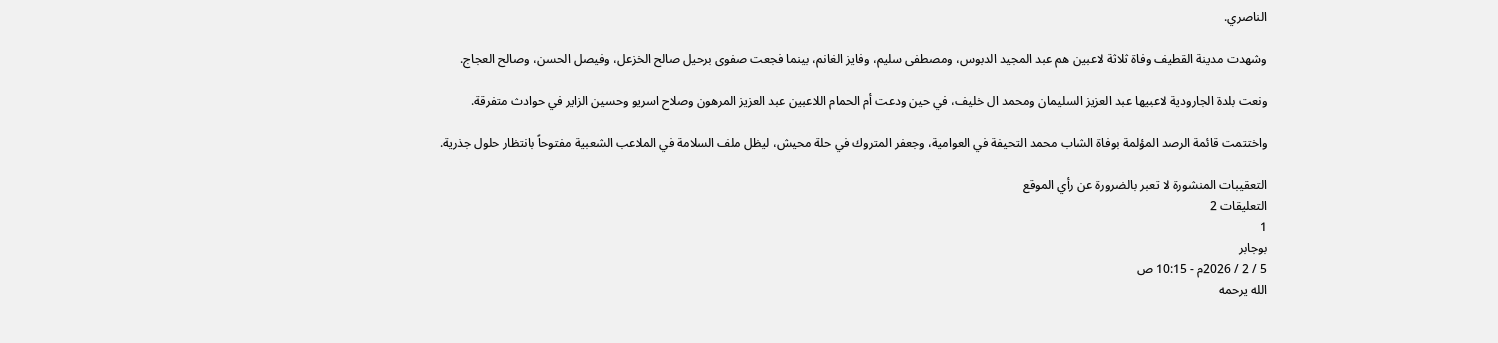الناصري.

وشهدت مدينة القطيف وفاة ثلاثة لاعبين هم عبد المجيد الدبوس، ومصطفى سليم، وفايز الغانم، بينما فجعت صفوى برحيل صالح الخزعل، وفيصل الحسن، وصالح العجاج.

ونعت بلدة الجارودية لاعبيها عبد العزيز السليمان ومحمد ال خليف، في حين ودعت أم الحمام اللاعبين عبد العزيز المرهون وصلاح اسريو وحسين الزاير في حوادث متفرقة.

واختتمت قائمة الرصد المؤلمة بوفاة الشاب محمد التحيفة في العوامية، وجعفر المتروك في حلة محيش، ليظل ملف السلامة في الملاعب الشعبية مفتوحاً بانتظار حلول جذرية.

التعقيبات المنشورة لا تعبر بالضرورة عن رأي الموقع
التعليقات 2
1
بوجابر
5 / 2 / 2026م - 10:15 ص
الله يرحمه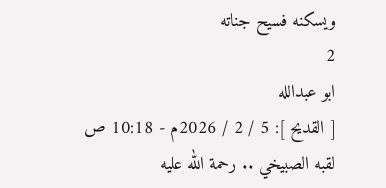ويسكنه فسيح جناته
2
ابو عبدالله
[ القديح ]: 5 / 2 / 2026م - 10:18 ص
لقبه الصبيخي .. رحمة الله عليه